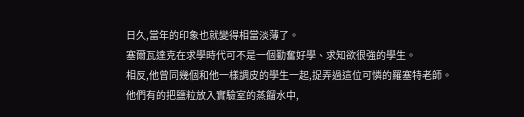日久,當年的印象也就變得相當淡薄了。
塞爾瓦達克在求學時代可不是一個勤奮好學、求知欲很強的學生。
相反,他曾同幾個和他一樣調皮的學生一起,捉弄過這位可憐的羅塞特老師。
他們有的把鹽粒放入實驗室的蒸餾水中,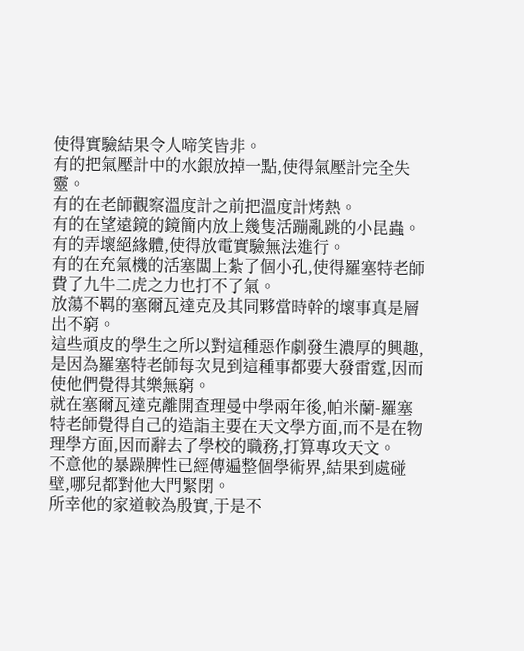使得實驗結果令人啼笑皆非。
有的把氣壓計中的水銀放掉一點,使得氣壓計完全失靈。
有的在老師觀察溫度計之前把溫度計烤熱。
有的在望遠鏡的鏡簡内放上幾隻活蹦亂跳的小昆蟲。
有的弄壞絕緣體,使得放電實驗無法進行。
有的在充氣機的活塞闆上紮了個小孔,使得羅塞特老師費了九牛二虎之力也打不了氣。
放蕩不羁的塞爾瓦達克及其同夥當時幹的壞事真是層出不窮。
這些頑皮的學生之所以對這種惡作劇發生濃厚的興趣,是因為羅塞特老師每次見到這種事都要大發雷霆,因而使他們覺得其樂無窮。
就在塞爾瓦達克離開查理曼中學兩年後,帕米蘭-羅塞特老師覺得自己的造詣主要在天文學方面,而不是在物理學方面,因而辭去了學校的職務,打算專攻天文。
不意他的暴躁脾性已經傳遍整個學術界,結果到處碰壁,哪兒都對他大門緊閉。
所幸他的家道較為殷實,于是不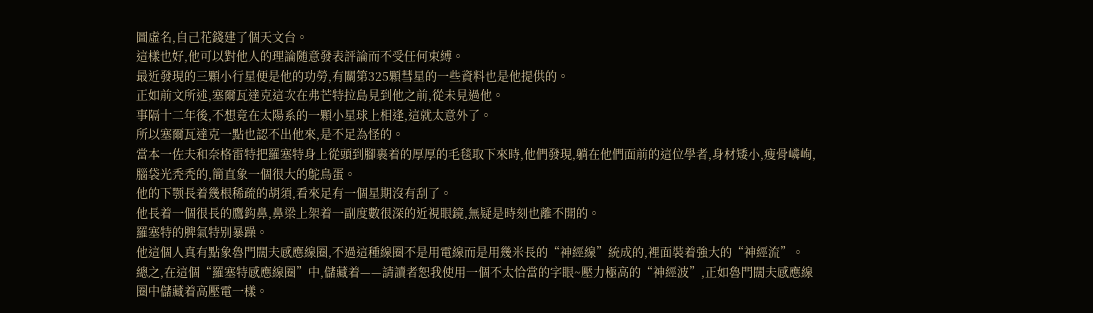圖虛名,自己花錢建了個天文台。
這樣也好,他可以對他人的理論随意發表評論而不受任何束縛。
最近發現的三顆小行星便是他的功勞,有關第325顆彗星的一些資料也是他提供的。
正如前文所述,塞爾瓦達克這次在弗芒特拉島見到他之前,從未見過他。
事隔十二年後,不想竟在太陽系的一顆小星球上相逢,這就太意外了。
所以塞爾瓦達克一點也認不出他來,是不足為怪的。
當本一佐夫和奈格雷特把羅塞特身上從頭到腳裹着的厚厚的毛毯取下來時,他們發現,躺在他們面前的這位學者,身材矮小,瘦骨嶙峋,腦袋光秃秃的,簡直象一個很大的鴕鳥蛋。
他的下颚長着幾根稀疏的胡須,看來足有一個星期沒有刮了。
他長着一個很長的鷹鈎鼻,鼻梁上架着一副度數很深的近視眼鏡,無疑是時刻也離不開的。
羅塞特的脾氣特别暴躁。
他這個人真有點象魯門闊夫感應線圈,不過這種線圈不是用電線而是用幾米長的“神經線”統成的,裡面裝着強大的“神經流”。
總之,在這個“羅塞特感應線圈”中,儲藏着——請讀者恕我使用一個不太恰當的字眼~壓力極高的“神經波”,正如魯門闊夫感應線圈中儲藏着高壓電一樣。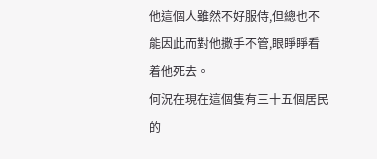他這個人雖然不好服侍,但總也不能因此而對他撒手不管,眼睜睜看着他死去。
何況在現在這個隻有三十五個居民的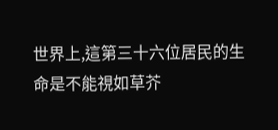世界上,這第三十六位居民的生命是不能視如草芥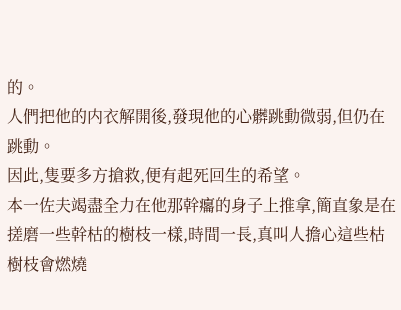的。
人們把他的内衣解開後,發現他的心髒跳動微弱,但仍在跳動。
因此,隻要多方搶救,便有起死回生的希望。
本一佐夫竭盡全力在他那幹癟的身子上推拿,簡直象是在搓磨一些幹枯的樹枝一樣,時間一長,真叫人擔心這些枯樹枝會燃燒